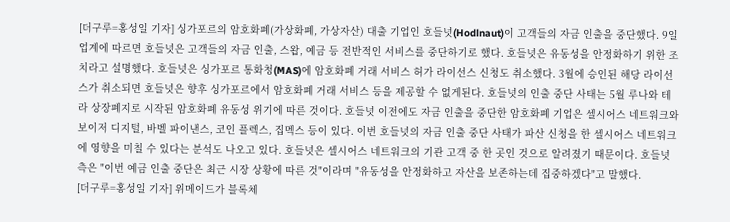[더구루=홍성일 기자] 싱가포르의 암호화폐(가상화폐, 가상자산) 대출 기업인 호들넛(Hodlnaut)이 고객들의 자금 인출을 중단했다. 9일 업계에 따르면 호들넛은 고객들의 자금 인출, 스왑, 예금 등 전반적인 서비스를 중단하기로 했다. 호들넛은 유동성을 안정화하기 위한 조치라고 설명했다. 호들넛은 싱가포르 통화청(MAS)에 암호화폐 거래 서비스 허가 라이선스 신청도 취소했다. 3월에 승인된 해당 라이선스가 취소되면 호들넛은 향후 싱가포르에서 암호화폐 거래 서비스 등을 제공할 수 없게된다. 호들넛의 인출 중단 사태는 5월 루나와 테라 상장폐지로 시작된 암호화폐 유동성 위기에 따른 것이다. 호들넛 이전에도 자금 인출을 중단한 암호화폐 기업은 셀시어스 네트워크와 보이저 디지털, 바벨 파이낸스, 코인 플렉스, 집멕스 등이 있다. 이번 호들넛의 자금 인출 중단 사태가 파산 신청을 한 셀시어스 네트워크에 영향을 미칠 수 있다는 분석도 나오고 있다. 호들넛은 셀시어스 네트워크의 기관 고객 중 한 곳인 것으로 알려졌기 때문이다. 호들넛 측은 "이번 예금 인출 중단은 최근 시장 상황에 따른 것"이라며 "유동성을 안정화하고 자산을 보존하는데 집중하겠다"고 말했다.
[더구루=홍성일 기자] 위메이드가 블록체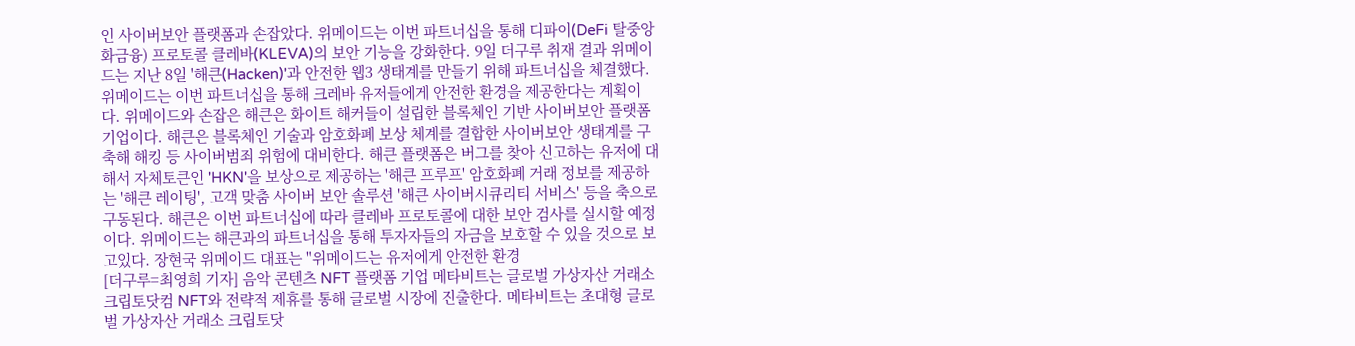인 사이버보안 플랫폼과 손잡았다. 위메이드는 이번 파트너십을 통해 디파이(DeFi 탈중앙화금융) 프로토콜 클레바(KLEVA)의 보안 기능을 강화한다. 9일 더구루 취재 결과 위메이드는 지난 8일 '해큰(Hacken)'과 안전한 웹3 생태계를 만들기 위해 파트너십을 체결했다. 위메이드는 이번 파트너십을 통해 크레바 유저들에게 안전한 환경을 제공한다는 계획이다. 위메이드와 손잡은 해큰은 화이트 해커들이 설립한 블록체인 기반 사이버보안 플랫폼 기업이다. 해큰은 블록체인 기술과 암호화폐 보상 체계를 결합한 사이버보안 생태계를 구축해 해킹 등 사이버범죄 위험에 대비한다. 해큰 플랫폼은 버그를 찾아 신고하는 유저에 대해서 자체토큰인 'HKN'을 보상으로 제공하는 '해큰 프루프' 암호화폐 거래 정보를 제공하는 '해큰 레이팅', 고객 맞춤 사이버 보안 솔루션 '해큰 사이버시큐리티 서비스' 등을 축으로 구동된다. 해큰은 이번 파트너십에 따라 클레바 프로토콜에 대한 보안 검사를 실시할 예정이다. 위메이드는 해큰과의 파트너십을 통해 투자자들의 자금을 보호할 수 있을 것으로 보고있다. 장현국 위메이드 대표는 "위메이드는 유저에게 안전한 환경
[더구루=최영희 기자] 음악 콘텐츠 NFT 플랫폼 기업 메타비트는 글로벌 가상자산 거래소 크립토닷컴 NFT와 전략적 제휴를 통해 글로벌 시장에 진출한다. 메타비트는 초대형 글로벌 가상자산 거래소 크립토닷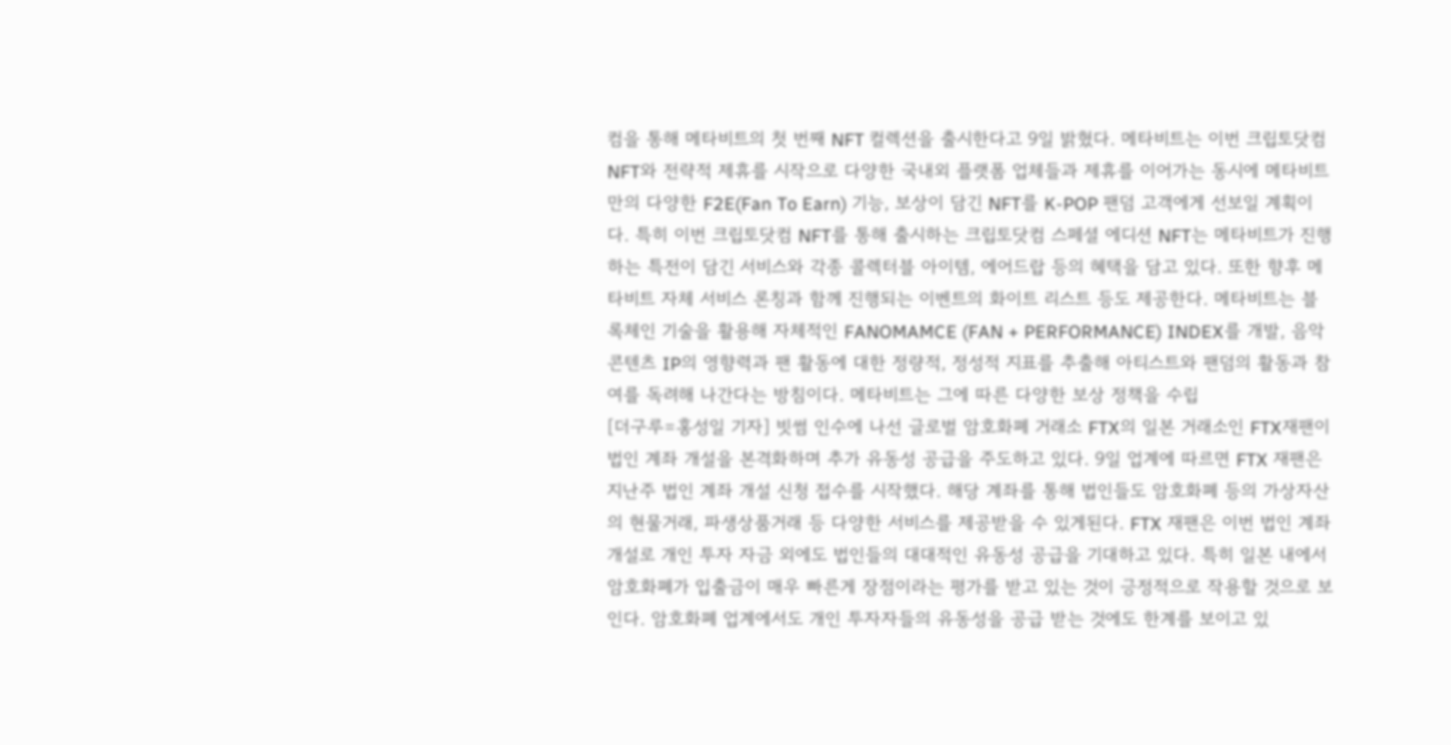컴을 통해 메타비트의 첫 번째 NFT 컬렉션을 출시한다고 9일 밝혔다. 메타비트는 이번 크립토닷컴 NFT와 전략적 제휴를 시작으로 다양한 국내외 플랫폼 업체들과 제휴를 이어가는 동시에 메타비트만의 다양한 F2E(Fan To Earn) 기능, 보상이 담긴 NFT를 K-POP 팬덤 고객에게 선보일 계획이다. 특히 이번 크립토닷컴 NFT를 통해 출시하는 크립토닷컴 스페셜 에디션 NFT는 메타비트가 진행하는 특전이 담긴 서비스와 각종 콜렉터블 아이템, 에어드랍 등의 혜택을 담고 있다. 또한 향후 메타비트 자체 서비스 론칭과 함께 진행되는 이벤트의 화이트 리스트 등도 제공한다. 메타비트는 블록체인 기술을 활용해 자체적인 FANOMAMCE (FAN + PERFORMANCE) INDEX를 개발, 음악 콘텐츠 IP의 영향력과 팬 활동에 대한 정량적, 정성적 지표를 추출해 아티스트와 팬덤의 활동과 참여를 독려해 나간다는 방침이다. 메타비트는 그에 따른 다양한 보상 정책을 수립
[더구루=홍성일 기자] 빗썸 인수에 나선 글로벌 암호화폐 거래소 FTX의 일본 거래소인 FTX재팬이 법인 계좌 개설을 본격화하며 추가 유동성 공급을 주도하고 있다. 9일 업계에 따르면 FTX 재팬은 지난주 법인 계좌 개설 신청 접수를 시작했다. 해당 계좌를 통해 법인들도 암호화폐 등의 가상자산의 현물거래, 파생상품거래 등 다양한 서비스를 제공받을 수 있게된다. FTX 재팬은 이번 법인 계좌 개설로 개인 투자 자금 외에도 법인들의 대대적인 유동성 공급을 기대하고 있다. 특히 일본 내에서 암호화폐가 입출금이 매우 빠른게 장점이라는 평가를 받고 있는 것이 긍정적으로 작용할 것으로 보인다. 암호화폐 업계에서도 개인 투자자들의 유동성을 공급 받는 것에도 한계를 보이고 있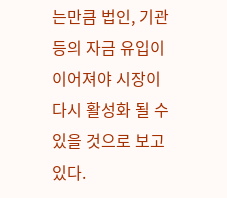는만큼 법인, 기관 등의 자금 유입이 이어져야 시장이 다시 활성화 될 수 있을 것으로 보고있다.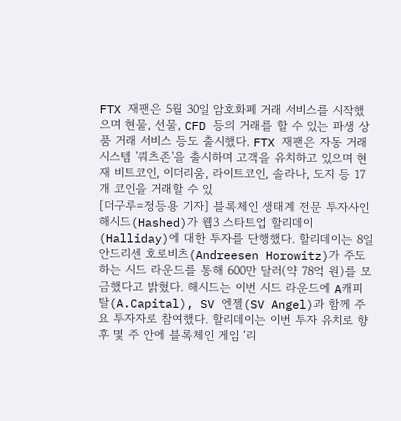FTX 재팬은 5월 30일 암호화폐 거래 서비스를 시작했으며 현물, 선물, CFD 등의 거래를 할 수 있는 파생 상품 거래 서비스 등도 출시했다. FTX 재팬은 자동 거래 시스템 '쿼츠존'을 출시하며 고객을 유치하고 있으며 현재 비트코인, 이더리움, 라이트코인, 솔라나, 도지 등 17개 코인을 거래할 수 있
[더구루=정등용 기자] 블록체인 생태계 전문 투자사인 해시드(Hashed)가 웹3 스타트업 할리데이(Halliday)에 대한 투자를 단행했다. 할리데이는 8일 안드리센 호로비츠(Andreesen Horowitz)가 주도하는 시드 라운드를 통해 600만 달러(약 78억 원)를 모금했다고 밝혔다. 해시드는 이번 시드 라운드에 A캐피탈(A.Capital), SV 엔젤(SV Angel)과 함께 주요 투자자로 참여했다. 할리데이는 이번 투자 유치로 향후 몇 주 안에 블록체인 게임 ‘리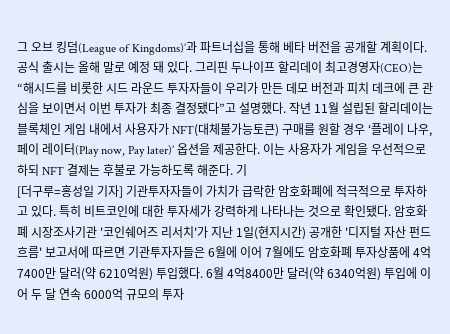그 오브 킹덤(League of Kingdoms)’과 파트너십을 통해 베타 버전을 공개할 계획이다. 공식 출시는 올해 말로 예정 돼 있다. 그리핀 두나이프 할리데이 최고경영자(CEO)는 “해시드를 비롯한 시드 라운드 투자자들이 우리가 만든 데모 버전과 피치 데크에 큰 관심을 보이면서 이번 투자가 최종 결정됐다”고 설명했다. 작년 11월 설립된 할리데이는 블록체인 게임 내에서 사용자가 NFT(대체불가능토큰) 구매를 원할 경우 ‘플레이 나우, 페이 레이터(Play now, Pay later)’ 옵션을 제공한다. 이는 사용자가 게임을 우선적으로 하되 NFT 결제는 후불로 가능하도록 해준다. 기
[더구루=홍성일 기자] 기관투자자들이 가치가 급락한 암호화폐에 적극적으로 투자하고 있다. 특히 비트코인에 대한 투자세가 강력하게 나타나는 것으로 확인됐다. 암호화폐 시장조사기관 '코인쉐어즈 리서치'가 지난 1일(현지시간) 공개한 '디지털 자산 펀드 흐름' 보고서에 따르면 기관투자자들은 6월에 이어 7월에도 암호화폐 투자상품에 4억 7400만 달러(약 6210억원) 투입했다. 6월 4억8400만 달러(약 6340억원) 투입에 이어 두 달 연속 6000억 규모의 투자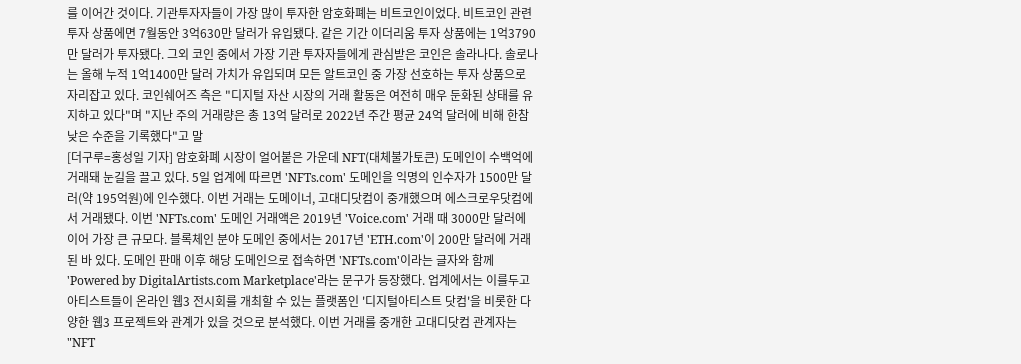를 이어간 것이다. 기관투자자들이 가장 많이 투자한 암호화폐는 비트코인이었다. 비트코인 관련 투자 상품에면 7월동안 3억630만 달러가 유입됐다. 같은 기간 이더리움 투자 상품에는 1억3790만 달러가 투자됐다. 그외 코인 중에서 가장 기관 투자자들에게 관심받은 코인은 솔라나다. 솔로나는 올해 누적 1억1400만 달러 가치가 유입되며 모든 알트코인 중 가장 선호하는 투자 상품으로 자리잡고 있다. 코인쉐어즈 측은 "디지털 자산 시장의 거래 활동은 여전히 매우 둔화된 상태를 유지하고 있다"며 "지난 주의 거래량은 총 13억 달러로 2022년 주간 평균 24억 달러에 비해 한참 낮은 수준을 기록했다"고 말
[더구루=홍성일 기자] 암호화폐 시장이 얼어붙은 가운데 NFT(대체불가토큰) 도메인이 수백억에 거래돼 눈길을 끌고 있다. 5일 업계에 따르면 'NFTs.com' 도메인을 익명의 인수자가 1500만 달러(약 195억원)에 인수했다. 이번 거래는 도메이너, 고대디닷컴이 중개했으며 에스크로우닷컴에서 거래됐다. 이번 'NFTs.com' 도메인 거래액은 2019년 'Voice.com' 거래 때 3000만 달러에 이어 가장 큰 규모다. 블록체인 분야 도메인 중에서는 2017년 'ETH.com'이 200만 달러에 거래된 바 있다. 도메인 판매 이후 해당 도메인으로 접속하면 'NFTs.com'이라는 글자와 함께 'Powered by DigitalArtists.com Marketplace'라는 문구가 등장했다. 업계에서는 이를두고 아티스트들이 온라인 웹3 전시회를 개최할 수 있는 플랫폼인 '디지털아티스트 닷컴'을 비롯한 다양한 웹3 프로젝트와 관계가 있을 것으로 분석했다. 이번 거래를 중개한 고대디닷컴 관계자는 "NFT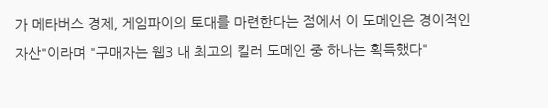가 메타버스 경제, 게임파이의 토대를 마련한다는 점에서 이 도메인은 경이적인 자산"이라며 "구매자는 웹3 내 최고의 킬러 도메인 중 하나는 획득했다"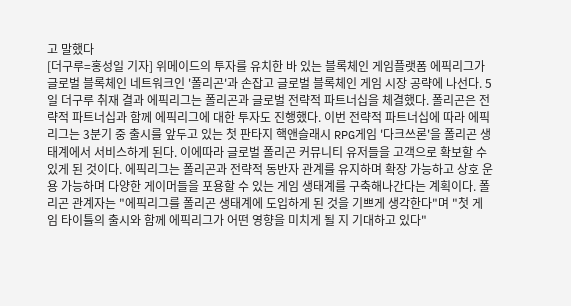고 말했다
[더구루=홍성일 기자] 위메이드의 투자를 유치한 바 있는 블록체인 게임플랫폼 에픽리그가 글로벌 블록체인 네트워크인 '폴리곤'과 손잡고 글로벌 블록체인 게임 시장 공략에 나선다. 5일 더구루 취재 결과 에픽리그는 폴리곤과 글로벌 전략적 파트너십을 체결했다. 폴리곤은 전략적 파트너십과 함께 에픽리그에 대한 투자도 진행했다. 이번 전략적 파트너십에 따라 에픽리그는 3분기 중 출시를 앞두고 있는 첫 판타지 핵앤슬래시 RPG게임 '다크쓰론'을 폴리곤 생태계에서 서비스하게 된다. 이에따라 글로벌 폴리곤 커뮤니티 유저들을 고객으로 확보할 수 있게 된 것이다. 에픽리그는 폴리곤과 전략적 동반자 관계를 유지하며 확장 가능하고 상호 운용 가능하며 다양한 게이머들을 포용할 수 있는 게임 생태계를 구축해나간다는 계획이다. 폴리곤 관계자는 "에픽리그를 폴리곤 생태계에 도입하게 된 것을 기쁘게 생각한다"며 "첫 게임 타이틀의 출시와 함께 에픽리그가 어떤 영향을 미치게 될 지 기대하고 있다"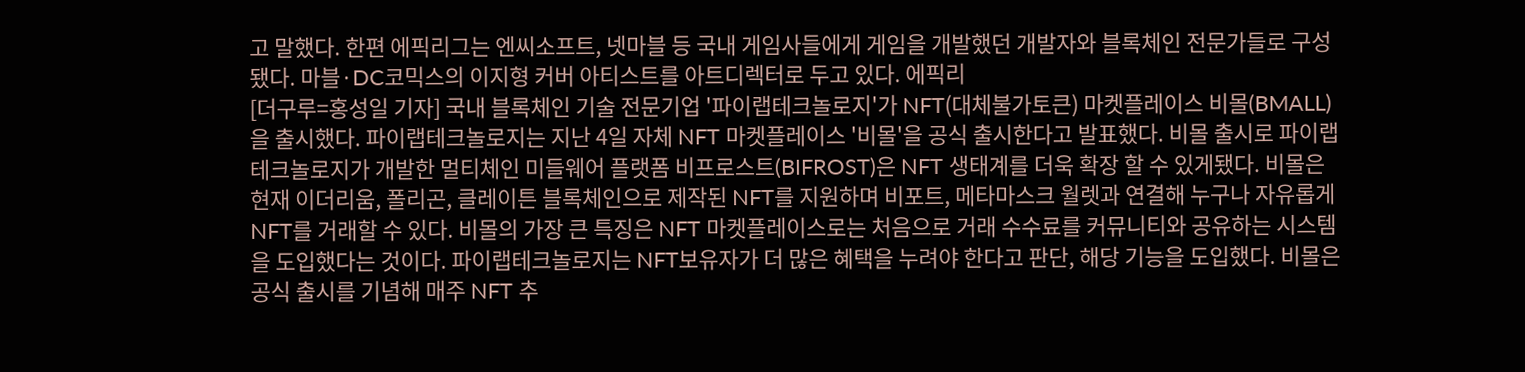고 말했다. 한편 에픽리그는 엔씨소프트, 넷마블 등 국내 게임사들에게 게임을 개발했던 개발자와 블록체인 전문가들로 구성됐다. 마블·DC코믹스의 이지형 커버 아티스트를 아트디렉터로 두고 있다. 에픽리
[더구루=홍성일 기자] 국내 블록체인 기술 전문기업 '파이랩테크놀로지'가 NFT(대체불가토큰) 마켓플레이스 비몰(BMALL)을 출시했다. 파이랩테크놀로지는 지난 4일 자체 NFT 마켓플레이스 '비몰'을 공식 출시한다고 발표했다. 비몰 출시로 파이랩테크놀로지가 개발한 멀티체인 미들웨어 플랫폼 비프로스트(BIFROST)은 NFT 생태계를 더욱 확장 할 수 있게됐다. 비몰은 현재 이더리움, 폴리곤, 클레이튼 블록체인으로 제작된 NFT를 지원하며 비포트, 메타마스크 월렛과 연결해 누구나 자유롭게 NFT를 거래할 수 있다. 비몰의 가장 큰 특징은 NFT 마켓플레이스로는 처음으로 거래 수수료를 커뮤니티와 공유하는 시스템을 도입했다는 것이다. 파이랩테크놀로지는 NFT보유자가 더 많은 혜택을 누려야 한다고 판단, 해당 기능을 도입했다. 비몰은 공식 출시를 기념해 매주 NFT 추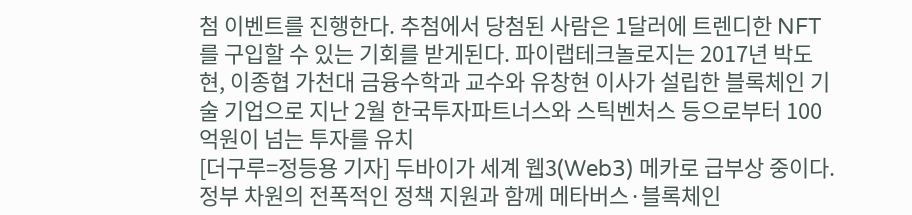첨 이벤트를 진행한다. 추첨에서 당첨된 사람은 1달러에 트렌디한 NFT를 구입할 수 있는 기회를 받게된다. 파이랩테크놀로지는 2017년 박도현, 이종협 가천대 금융수학과 교수와 유창현 이사가 설립한 블록체인 기술 기업으로 지난 2월 한국투자파트너스와 스틱벤처스 등으로부터 100억원이 넘는 투자를 유치
[더구루=정등용 기자] 두바이가 세계 웹3(Web3) 메카로 급부상 중이다. 정부 차원의 전폭적인 정책 지원과 함께 메타버스·블록체인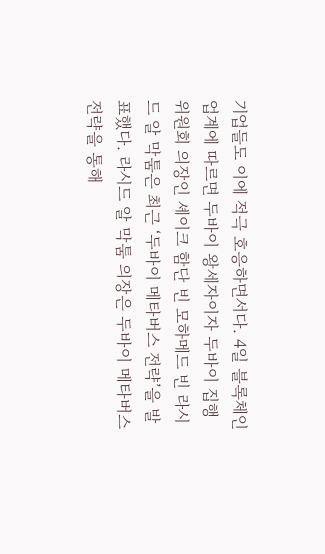기업들도 이에 적극 호응하면서다. 4일 블록체인 업계에 따르면 두바이 왕세자이자 두바이 집행 위원회 의장인 셰이크 함단 빈 모하메드 빈 라시드 알 막툼은 최근 ‘두바이 메타버스 전략’을 발표했다. 라시드 알 막툼 의장은 두바이 메타버스 전략을 통해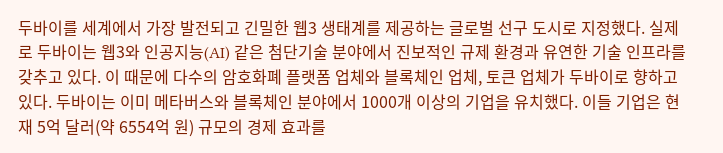두바이를 세계에서 가장 발전되고 긴밀한 웹3 생태계를 제공하는 글로벌 선구 도시로 지정했다. 실제로 두바이는 웹3와 인공지능(AI) 같은 첨단기술 분야에서 진보적인 규제 환경과 유연한 기술 인프라를 갖추고 있다. 이 때문에 다수의 암호화폐 플랫폼 업체와 블록체인 업체, 토큰 업체가 두바이로 향하고 있다. 두바이는 이미 메타버스와 블록체인 분야에서 1000개 이상의 기업을 유치했다. 이들 기업은 현재 5억 달러(약 6554억 원) 규모의 경제 효과를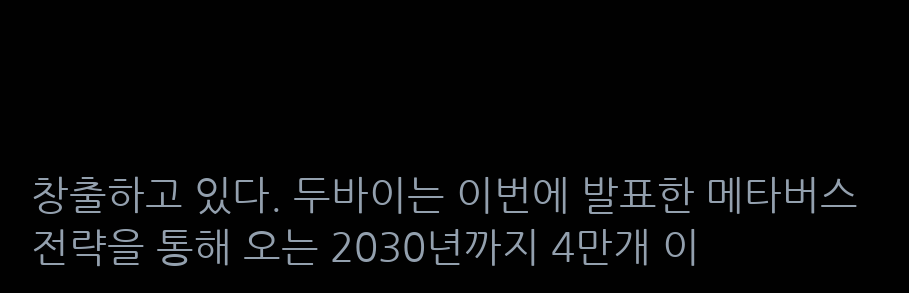창출하고 있다. 두바이는 이번에 발표한 메타버스 전략을 통해 오는 2030년까지 4만개 이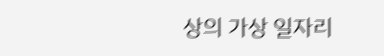상의 가상 일자리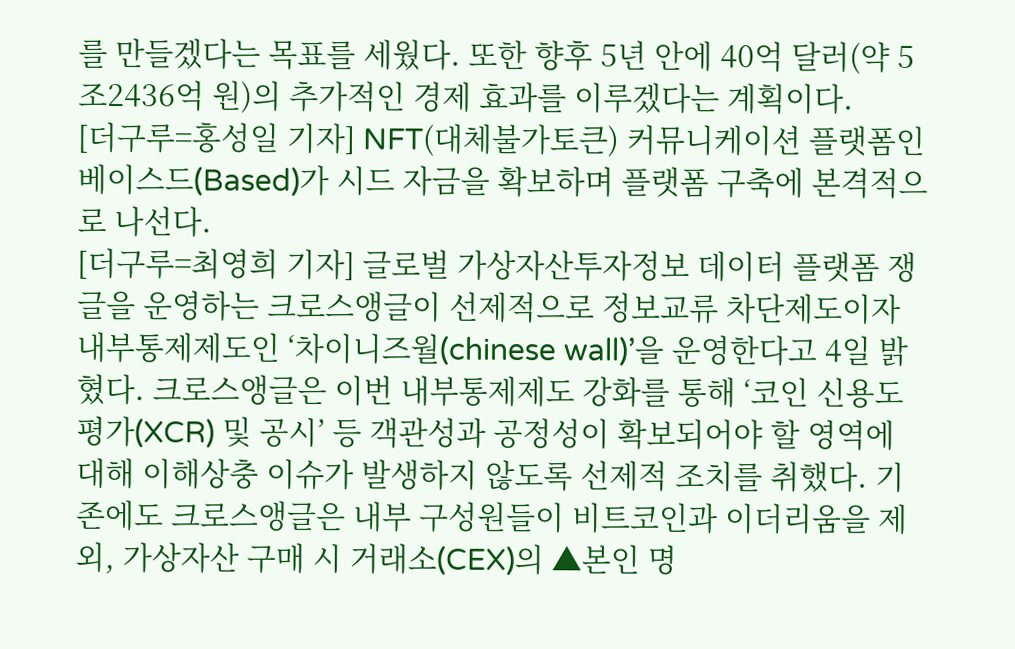를 만들겠다는 목표를 세웠다. 또한 향후 5년 안에 40억 달러(약 5조2436억 원)의 추가적인 경제 효과를 이루겠다는 계획이다.
[더구루=홍성일 기자] NFT(대체불가토큰) 커뮤니케이션 플랫폼인 베이스드(Based)가 시드 자금을 확보하며 플랫폼 구축에 본격적으로 나선다.
[더구루=최영희 기자] 글로벌 가상자산투자정보 데이터 플랫폼 쟁글을 운영하는 크로스앵글이 선제적으로 정보교류 차단제도이자 내부통제제도인 ‘차이니즈월(chinese wall)’을 운영한다고 4일 밝혔다. 크로스앵글은 이번 내부통제제도 강화를 통해 ‘코인 신용도 평가(XCR) 및 공시’ 등 객관성과 공정성이 확보되어야 할 영역에 대해 이해상충 이슈가 발생하지 않도록 선제적 조치를 취했다. 기존에도 크로스앵글은 내부 구성원들이 비트코인과 이더리움을 제외, 가상자산 구매 시 거래소(CEX)의 ▲본인 명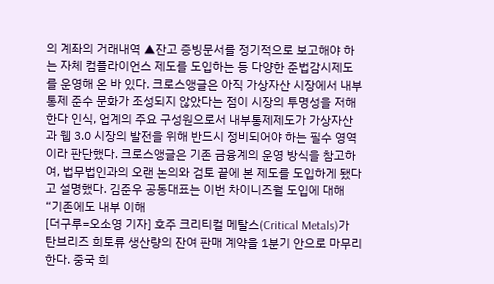의 계좌의 거래내역 ▲잔고 증빙문서를 정기적으로 보고해야 하는 자체 컴플라이언스 제도를 도입하는 등 다양한 준법감시제도를 운영해 온 바 있다. 크로스앵글은 아직 가상자산 시장에서 내부통제 준수 문화가 조성되지 않았다는 점이 시장의 투명성을 저해한다 인식, 업계의 주요 구성원으로서 내부통제제도가 가상자산과 웹 3.0 시장의 발전을 위해 반드시 정비되어야 하는 필수 영역이라 판단했다. 크로스앵글은 기존 금융계의 운영 방식을 참고하여, 법무법인과의 오랜 논의와 검토 끝에 본 제도를 도입하게 됐다고 설명했다. 김준우 공동대표는 이번 차이니즈월 도입에 대해 “기존에도 내부 이해
[더구루=오소영 기자] 호주 크리티컬 메탈스(Critical Metals)가 탄브리즈 희토류 생산량의 잔여 판매 계약을 1분기 안으로 마무리한다. 중국 희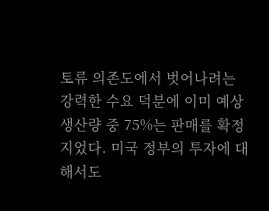토류 의존도에서 벗어나려는 강력한 수요 덕분에 이미 예상 생산량 중 75%는 판매를 확정지었다. 미국 정부의 투자에 대해서도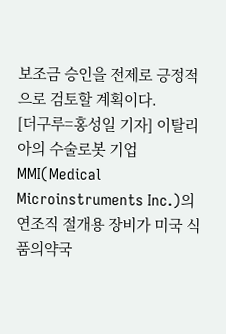보조금 승인을 전제로 긍정적으로 검토할 계획이다.
[더구루=홍성일 기자] 이탈리아의 수술로봇 기업 MMI(Medical Microinstruments Inc.)의 연조직 절개용 장비가 미국 식품의약국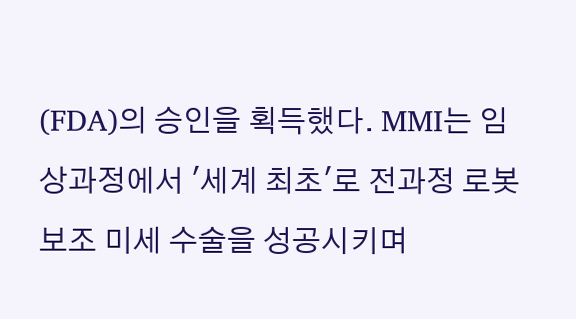(FDA)의 승인을 획득했다. MMI는 임상과정에서 '세계 최초'로 전과정 로봇보조 미세 수술을 성공시키며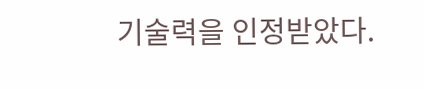기술력을 인정받았다.